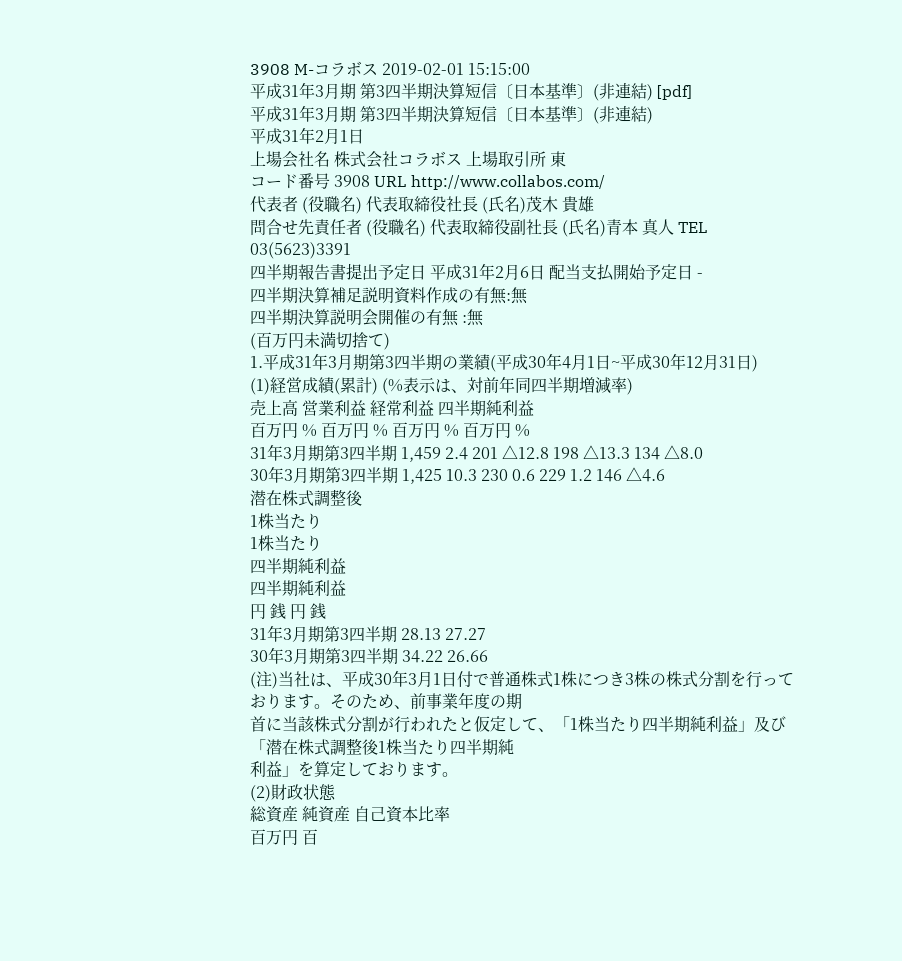3908 M-コラボス 2019-02-01 15:15:00
平成31年3月期 第3四半期決算短信〔日本基準〕(非連結) [pdf]
平成31年3月期 第3四半期決算短信〔日本基準〕(非連結)
平成31年2月1日
上場会社名 株式会社コラボス 上場取引所 東
コード番号 3908 URL http://www.collabos.com/
代表者 (役職名) 代表取締役社長 (氏名)茂木 貴雄
問合せ先責任者 (役職名) 代表取締役副社長 (氏名)青本 真人 TEL 03(5623)3391
四半期報告書提出予定日 平成31年2月6日 配当支払開始予定日 -
四半期決算補足説明資料作成の有無:無
四半期決算説明会開催の有無 :無
(百万円未満切捨て)
1.平成31年3月期第3四半期の業績(平成30年4月1日~平成30年12月31日)
(1)経営成績(累計) (%表示は、対前年同四半期増減率)
売上高 営業利益 経常利益 四半期純利益
百万円 % 百万円 % 百万円 % 百万円 %
31年3月期第3四半期 1,459 2.4 201 △12.8 198 △13.3 134 △8.0
30年3月期第3四半期 1,425 10.3 230 0.6 229 1.2 146 △4.6
潜在株式調整後
1株当たり
1株当たり
四半期純利益
四半期純利益
円 銭 円 銭
31年3月期第3四半期 28.13 27.27
30年3月期第3四半期 34.22 26.66
(注)当社は、平成30年3月1日付で普通株式1株につき3株の株式分割を行っております。そのため、前事業年度の期
首に当該株式分割が行われたと仮定して、「1株当たり四半期純利益」及び「潜在株式調整後1株当たり四半期純
利益」を算定しております。
(2)財政状態
総資産 純資産 自己資本比率
百万円 百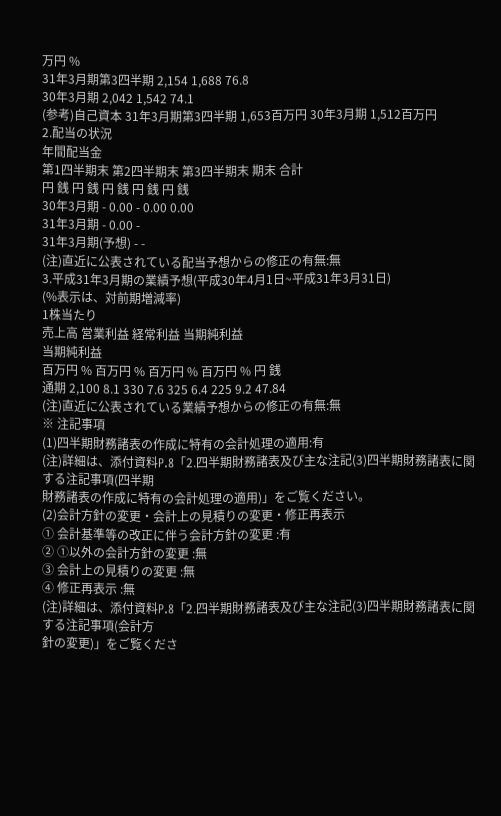万円 %
31年3月期第3四半期 2,154 1,688 76.8
30年3月期 2,042 1,542 74.1
(参考)自己資本 31年3月期第3四半期 1,653百万円 30年3月期 1,512百万円
2.配当の状況
年間配当金
第1四半期末 第2四半期末 第3四半期末 期末 合計
円 銭 円 銭 円 銭 円 銭 円 銭
30年3月期 - 0.00 - 0.00 0.00
31年3月期 - 0.00 -
31年3月期(予想) - -
(注)直近に公表されている配当予想からの修正の有無:無
3.平成31年3月期の業績予想(平成30年4月1日~平成31年3月31日)
(%表示は、対前期増減率)
1株当たり
売上高 営業利益 経常利益 当期純利益
当期純利益
百万円 % 百万円 % 百万円 % 百万円 % 円 銭
通期 2,100 8.1 330 7.6 325 6.4 225 9.2 47.84
(注)直近に公表されている業績予想からの修正の有無:無
※ 注記事項
(1)四半期財務諸表の作成に特有の会計処理の適用:有
(注)詳細は、添付資料P.8「2.四半期財務諸表及び主な注記(3)四半期財務諸表に関する注記事項(四半期
財務諸表の作成に特有の会計処理の適用)」をご覧ください。
(2)会計方針の変更・会計上の見積りの変更・修正再表示
① 会計基準等の改正に伴う会計方針の変更 :有
② ①以外の会計方針の変更 :無
③ 会計上の見積りの変更 :無
④ 修正再表示 :無
(注)詳細は、添付資料P.8「2.四半期財務諸表及び主な注記(3)四半期財務諸表に関する注記事項(会計方
針の変更)」をご覧くださ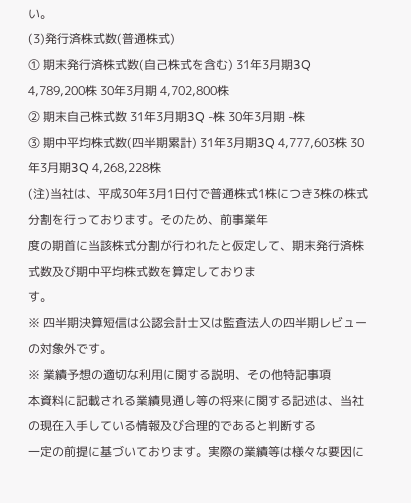い。
(3)発行済株式数(普通株式)
① 期末発行済株式数(自己株式を含む) 31年3月期3Q 4,789,200株 30年3月期 4,702,800株
② 期末自己株式数 31年3月期3Q -株 30年3月期 -株
③ 期中平均株式数(四半期累計) 31年3月期3Q 4,777,603株 30年3月期3Q 4,268,228株
(注)当社は、平成30年3月1日付で普通株式1株につき3株の株式分割を行っております。そのため、前事業年
度の期首に当該株式分割が行われたと仮定して、期末発行済株式数及び期中平均株式数を算定しておりま
す。
※ 四半期決算短信は公認会計士又は監査法人の四半期レビューの対象外です。
※ 業績予想の適切な利用に関する説明、その他特記事項
本資料に記載される業績見通し等の将来に関する記述は、当社の現在入手している情報及び合理的であると判断する
一定の前提に基づいております。実際の業績等は様々な要因に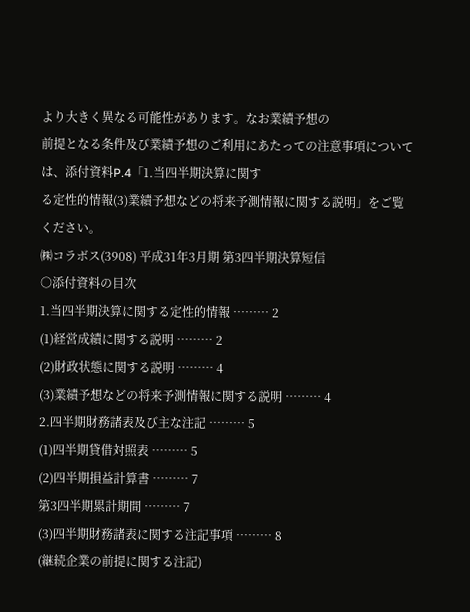より大きく異なる可能性があります。なお業績予想の
前提となる条件及び業績予想のご利用にあたっての注意事項については、添付資料P.4「1.当四半期決算に関す
る定性的情報(3)業績予想などの将来予測情報に関する説明」をご覧ください。
㈱コラボス(3908) 平成31年3月期 第3四半期決算短信
○添付資料の目次
1.当四半期決算に関する定性的情報 ……… 2
(1)経営成績に関する説明 ……… 2
(2)財政状態に関する説明 ……… 4
(3)業績予想などの将来予測情報に関する説明 ……… 4
2.四半期財務諸表及び主な注記 ……… 5
(1)四半期貸借対照表 ……… 5
(2)四半期損益計算書 ……… 7
第3四半期累計期間 ……… 7
(3)四半期財務諸表に関する注記事項 ……… 8
(継続企業の前提に関する注記)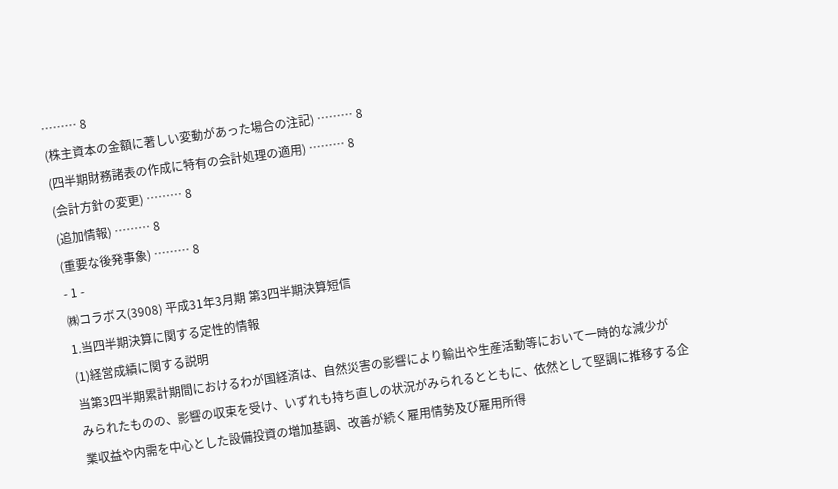……… 8
(株主資本の金額に著しい変動があった場合の注記) ……… 8
(四半期財務諸表の作成に特有の会計処理の適用) ……… 8
(会計方針の変更) ……… 8
(追加情報) ……… 8
(重要な後発事象) ……… 8
- 1 -
㈱コラボス(3908) 平成31年3月期 第3四半期決算短信
1.当四半期決算に関する定性的情報
(1)経営成績に関する説明
当第3四半期累計期間におけるわが国経済は、自然災害の影響により輸出や生産活動等において一時的な減少が
みられたものの、影響の収束を受け、いずれも持ち直しの状況がみられるとともに、依然として堅調に推移する企
業収益や内需を中心とした設備投資の増加基調、改善が続く雇用情勢及び雇用所得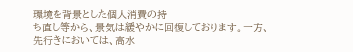環境を背景とした個人消費の持
ち直し等から、景気は緩やかに回復しております。一方、先行きにおいては、高水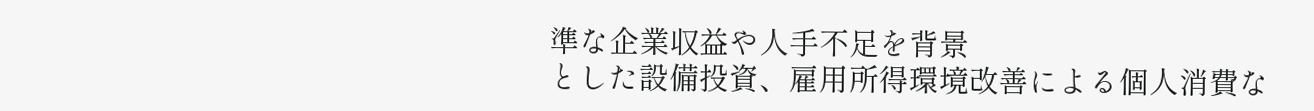準な企業収益や人手不足を背景
とした設備投資、雇用所得環境改善による個人消費な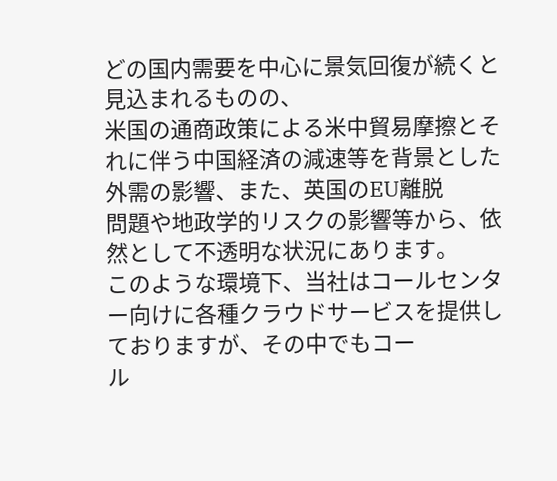どの国内需要を中心に景気回復が続くと見込まれるものの、
米国の通商政策による米中貿易摩擦とそれに伴う中国経済の減速等を背景とした外需の影響、また、英国のEU離脱
問題や地政学的リスクの影響等から、依然として不透明な状況にあります。
このような環境下、当社はコールセンター向けに各種クラウドサービスを提供しておりますが、その中でもコー
ル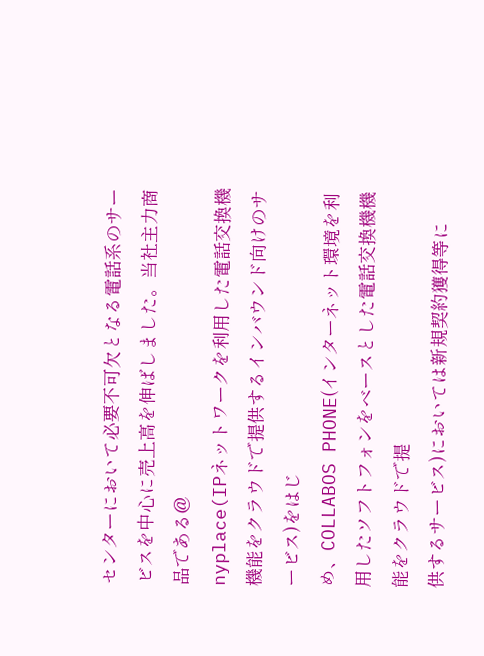センターにおいて必要不可欠となる電話系のサービスを中心に売上高を伸ばしました。当社主力商品である@
nyplace(IPネットワークを利用した電話交換機機能をクラウドで提供するインバウンド向けのサービス)をはじ
め、COLLABOS PHONE(インターネット環境を利用したソフトフォンをベースとした電話交換機機能をクラウドで提
供するサービス)においては新規契約獲得等に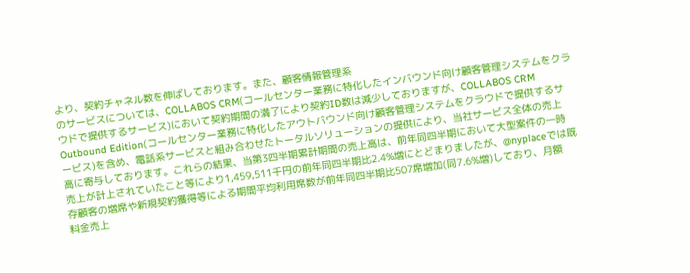より、契約チャネル数を伸ばしております。また、顧客情報管理系
のサービスについては、COLLABOS CRM(コールセンター業務に特化したインバウンド向け顧客管理システムをクラ
ウドで提供するサービス)において契約期間の満了により契約ID数は減少しておりますが、COLLABOS CRM
Outbound Edition(コールセンター業務に特化したアウトバウンド向け顧客管理システムをクラウドで提供するサ
ービス)を含め、電話系サービスと組み合わせたトータルソリューションの提供により、当社サービス全体の売上
高に寄与しております。これらの結果、当第3四半期累計期間の売上高は、前年同四半期において大型案件の一時
売上が計上されていたこと等により1,459,511千円の前年同四半期比2.4%増にとどまりましたが、@nyplaceでは既
存顧客の増席や新規契約獲得等による期間平均利用席数が前年同四半期比507席増加(同7.6%増)しており、月額
料金売上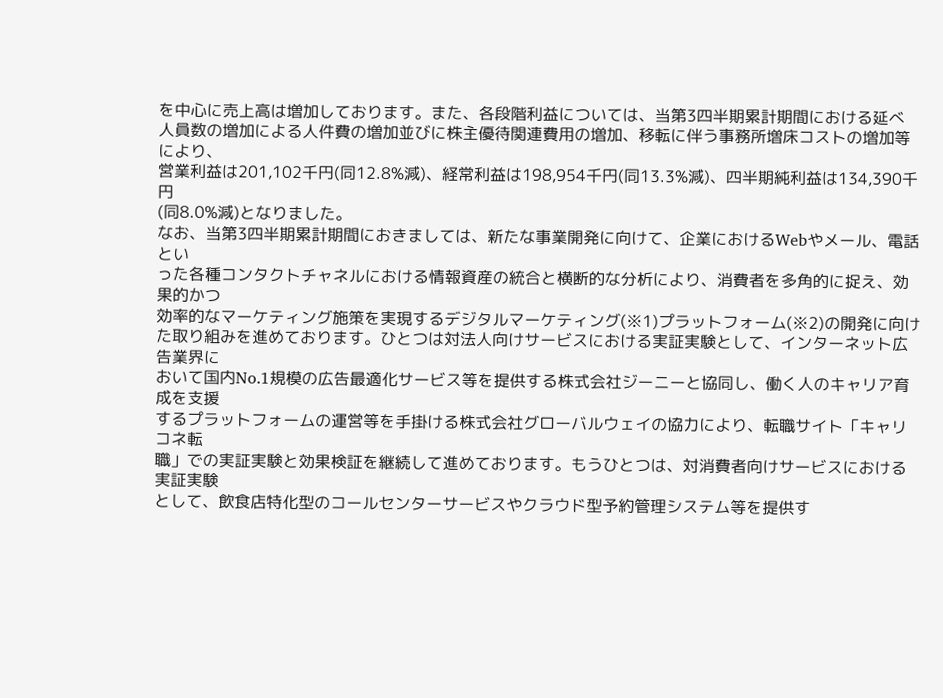を中心に売上高は増加しております。また、各段階利益については、当第3四半期累計期間における延べ
人員数の増加による人件費の増加並びに株主優待関連費用の増加、移転に伴う事務所増床コストの増加等により、
営業利益は201,102千円(同12.8%減)、経常利益は198,954千円(同13.3%減)、四半期純利益は134,390千円
(同8.0%減)となりました。
なお、当第3四半期累計期間におきましては、新たな事業開発に向けて、企業におけるWebやメール、電話とい
った各種コンタクトチャネルにおける情報資産の統合と横断的な分析により、消費者を多角的に捉え、効果的かつ
効率的なマーケティング施策を実現するデジタルマーケティング(※1)プラットフォーム(※2)の開発に向け
た取り組みを進めております。ひとつは対法人向けサービスにおける実証実験として、インターネット広告業界に
おいて国内No.1規模の広告最適化サービス等を提供する株式会社ジーニーと協同し、働く人のキャリア育成を支援
するプラットフォームの運営等を手掛ける株式会社グローバルウェイの協力により、転職サイト「キャリコネ転
職」での実証実験と効果検証を継続して進めております。もうひとつは、対消費者向けサービスにおける実証実験
として、飲食店特化型のコールセンターサービスやクラウド型予約管理システム等を提供す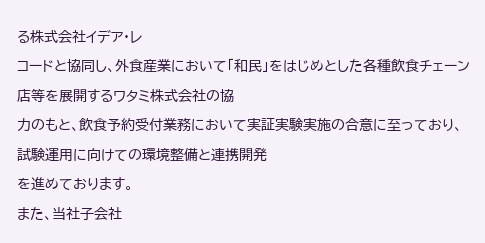る株式会社イデア・レ
コードと協同し、外食産業において「和民」をはじめとした各種飲食チェーン店等を展開するワタミ株式会社の協
力のもと、飲食予約受付業務において実証実験実施の合意に至っており、試験運用に向けての環境整備と連携開発
を進めております。
また、当社子会社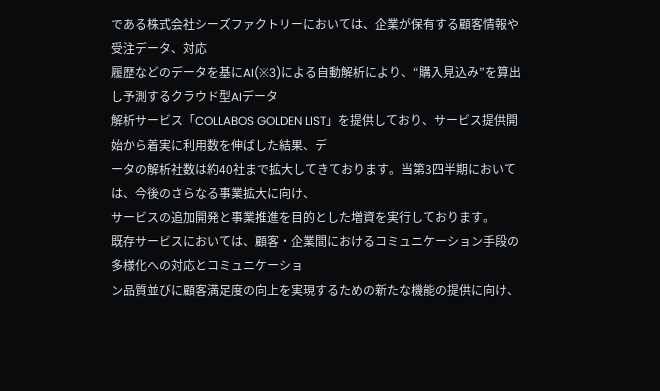である株式会社シーズファクトリーにおいては、企業が保有する顧客情報や受注データ、対応
履歴などのデータを基にAI(※3)による自動解析により、“購入見込み”を算出し予測するクラウド型AIデータ
解析サービス「COLLABOS GOLDEN LIST」を提供しており、サービス提供開始から着実に利用数を伸ばした結果、デ
ータの解析社数は約40社まで拡大してきております。当第3四半期においては、今後のさらなる事業拡大に向け、
サービスの追加開発と事業推進を目的とした増資を実行しております。
既存サービスにおいては、顧客・企業間におけるコミュニケーション手段の多様化への対応とコミュニケーショ
ン品質並びに顧客満足度の向上を実現するための新たな機能の提供に向け、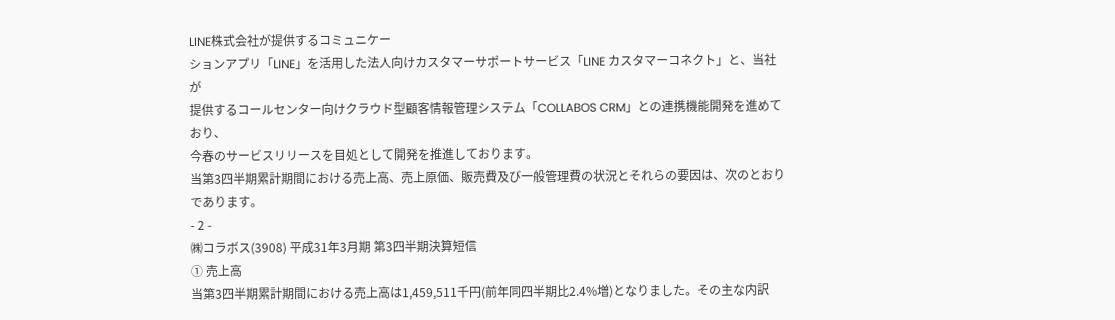LINE株式会社が提供するコミュニケー
ションアプリ「LINE」を活用した法人向けカスタマーサポートサービス「LINE カスタマーコネクト」と、当社が
提供するコールセンター向けクラウド型顧客情報管理システム「COLLABOS CRM」との連携機能開発を進めており、
今春のサービスリリースを目処として開発を推進しております。
当第3四半期累計期間における売上高、売上原価、販売費及び一般管理費の状況とそれらの要因は、次のとおり
であります。
- 2 -
㈱コラボス(3908) 平成31年3月期 第3四半期決算短信
① 売上高
当第3四半期累計期間における売上高は1,459,511千円(前年同四半期比2.4%増)となりました。その主な内訳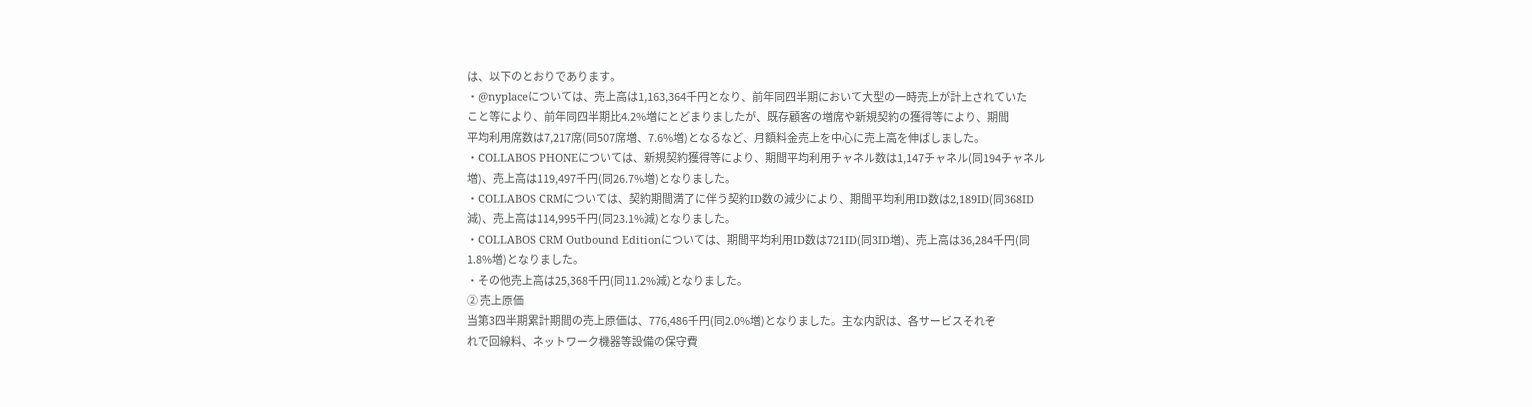は、以下のとおりであります。
・@nyplaceについては、売上高は1,163,364千円となり、前年同四半期において大型の一時売上が計上されていた
こと等により、前年同四半期比4.2%増にとどまりましたが、既存顧客の増席や新規契約の獲得等により、期間
平均利用席数は7,217席(同507席増、7.6%増)となるなど、月額料金売上を中心に売上高を伸ばしました。
・COLLABOS PHONEについては、新規契約獲得等により、期間平均利用チャネル数は1,147チャネル(同194チャネル
増)、売上高は119,497千円(同26.7%増)となりました。
・COLLABOS CRMについては、契約期間満了に伴う契約ID数の減少により、期間平均利用ID数は2,189ID(同368ID
減)、売上高は114,995千円(同23.1%減)となりました。
・COLLABOS CRM Outbound Editionについては、期間平均利用ID数は721ID(同3ID増)、売上高は36,284千円(同
1.8%増)となりました。
・その他売上高は25,368千円(同11.2%減)となりました。
② 売上原価
当第3四半期累計期間の売上原価は、776,486千円(同2.0%増)となりました。主な内訳は、各サービスそれぞ
れで回線料、ネットワーク機器等設備の保守費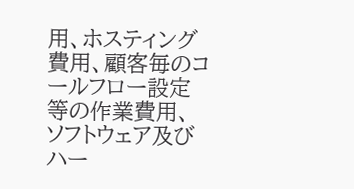用、ホスティング費用、顧客毎のコールフロー設定等の作業費用、
ソフトウェア及びハー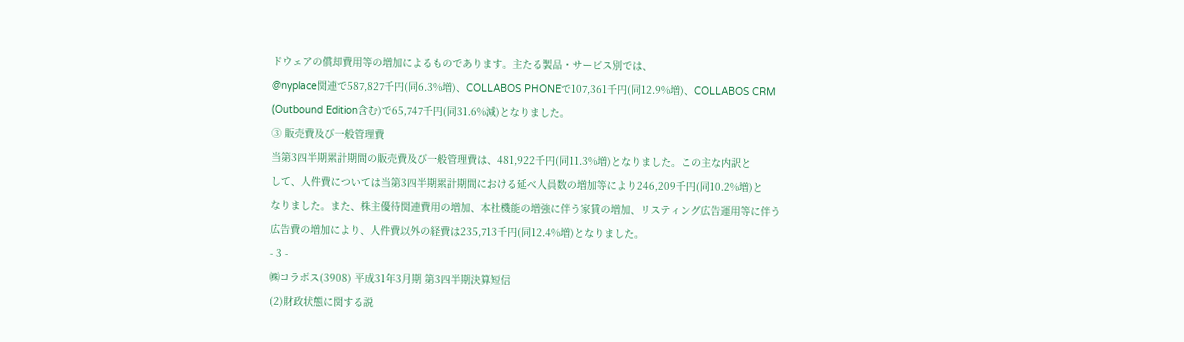ドウェアの償却費用等の増加によるものであります。主たる製品・サービス別では、
@nyplace関連で587,827千円(同6.3%増)、COLLABOS PHONEで107,361千円(同12.9%増)、COLLABOS CRM
(Outbound Edition含む)で65,747千円(同31.6%減)となりました。
③ 販売費及び一般管理費
当第3四半期累計期間の販売費及び一般管理費は、481,922千円(同11.3%増)となりました。この主な内訳と
して、人件費については当第3四半期累計期間における延べ人員数の増加等により246,209千円(同10.2%増)と
なりました。また、株主優待関連費用の増加、本社機能の増強に伴う家賃の増加、リスティング広告運用等に伴う
広告費の増加により、人件費以外の経費は235,713千円(同12.4%増)となりました。
- 3 -
㈱コラボス(3908) 平成31年3月期 第3四半期決算短信
(2)財政状態に関する説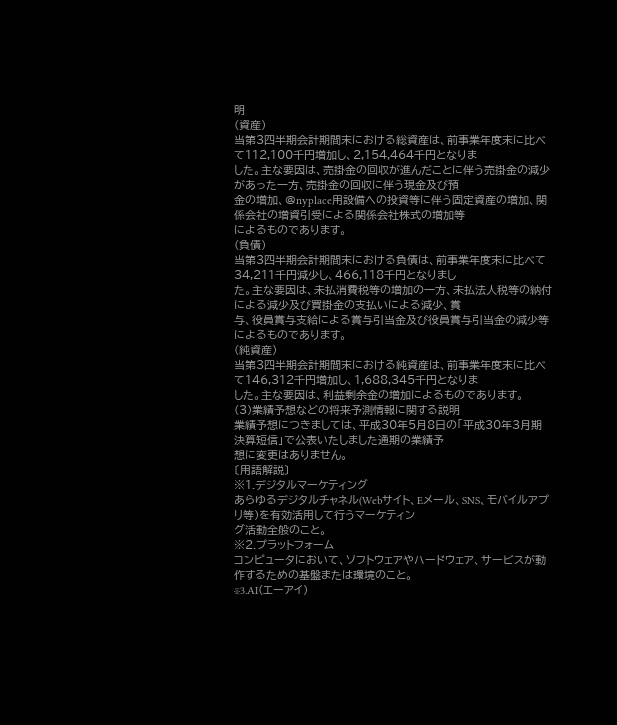明
(資産)
当第3四半期会計期間末における総資産は、前事業年度末に比べて112,100千円増加し、2,154,464千円となりま
した。主な要因は、売掛金の回収が進んだことに伴う売掛金の減少があった一方、売掛金の回収に伴う現金及び預
金の増加、@nyplace用設備への投資等に伴う固定資産の増加、関係会社の増資引受による関係会社株式の増加等
によるものであります。
(負債)
当第3四半期会計期間末における負債は、前事業年度末に比べて34,211千円減少し、466,118千円となりまし
た。主な要因は、未払消費税等の増加の一方、未払法人税等の納付による減少及び買掛金の支払いによる減少、賞
与、役員賞与支給による賞与引当金及び役員賞与引当金の減少等によるものであります。
(純資産)
当第3四半期会計期間末における純資産は、前事業年度末に比べて146,312千円増加し、1,688,345千円となりま
した。主な要因は、利益剰余金の増加によるものであります。
(3)業績予想などの将来予測情報に関する説明
業績予想につきましては、平成30年5月8日の「平成30年3月期 決算短信」で公表いたしました通期の業績予
想に変更はありません。
〔用語解説〕
※1.デジタルマーケティング
あらゆるデジタルチャネル(Webサイト、Eメール、SNS、モバイルアプリ等)を有効活用して行うマーケティン
グ活動全般のこと。
※2.プラットフォーム
コンピュータにおいて、ソフトウェアやハードウェア、サービスが動作するための基盤または環境のこと。
※3.AI(エーアイ)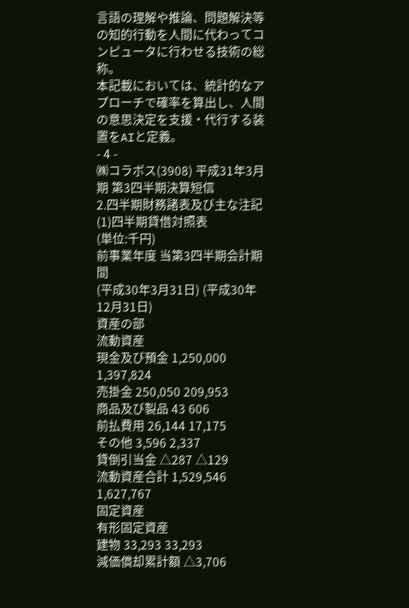言語の理解や推論、問題解決等の知的行動を人間に代わってコンピュータに行わせる技術の総称。
本記載においては、統計的なアプローチで確率を算出し、人間の意思決定を支援・代行する装置をAIと定義。
- 4 -
㈱コラボス(3908) 平成31年3月期 第3四半期決算短信
2.四半期財務諸表及び主な注記
(1)四半期貸借対照表
(単位:千円)
前事業年度 当第3四半期会計期間
(平成30年3月31日) (平成30年12月31日)
資産の部
流動資産
現金及び預金 1,250,000 1,397,824
売掛金 250,050 209,953
商品及び製品 43 606
前払費用 26,144 17,175
その他 3,596 2,337
貸倒引当金 △287 △129
流動資産合計 1,529,546 1,627,767
固定資産
有形固定資産
建物 33,293 33,293
減価償却累計額 △3,706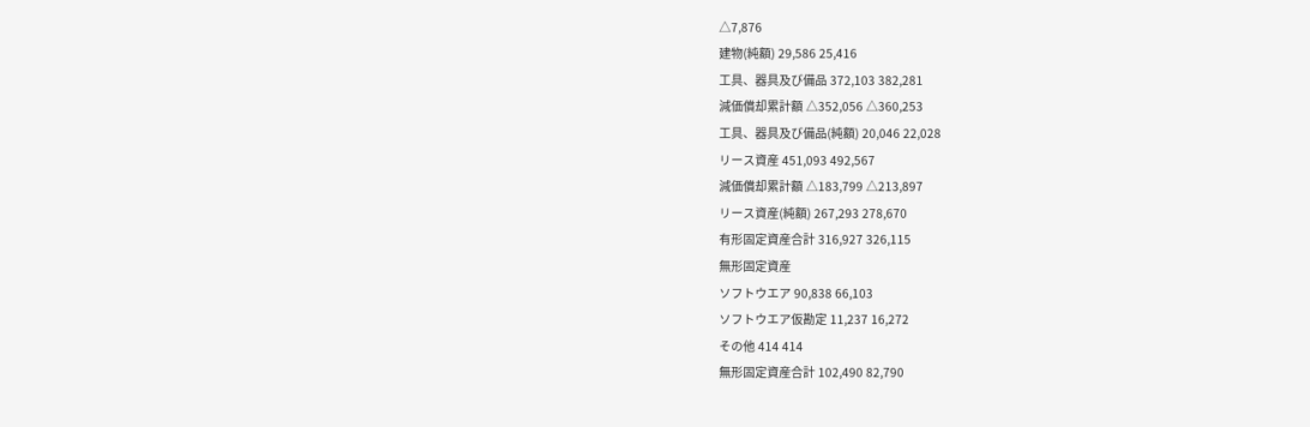△7,876
建物(純額) 29,586 25,416
工具、器具及び備品 372,103 382,281
減価償却累計額 △352,056 △360,253
工具、器具及び備品(純額) 20,046 22,028
リース資産 451,093 492,567
減価償却累計額 △183,799 △213,897
リース資産(純額) 267,293 278,670
有形固定資産合計 316,927 326,115
無形固定資産
ソフトウエア 90,838 66,103
ソフトウエア仮勘定 11,237 16,272
その他 414 414
無形固定資産合計 102,490 82,790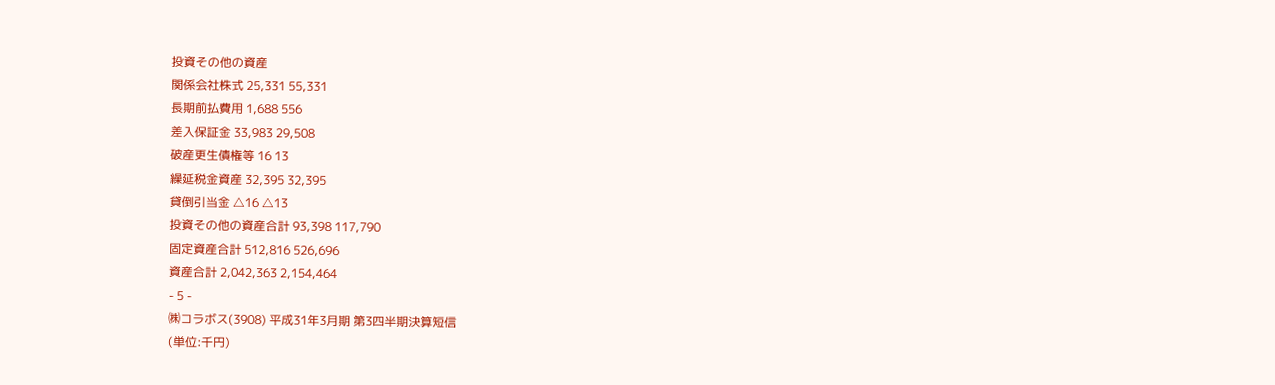投資その他の資産
関係会社株式 25,331 55,331
長期前払費用 1,688 556
差入保証金 33,983 29,508
破産更生債権等 16 13
繰延税金資産 32,395 32,395
貸倒引当金 △16 △13
投資その他の資産合計 93,398 117,790
固定資産合計 512,816 526,696
資産合計 2,042,363 2,154,464
- 5 -
㈱コラボス(3908) 平成31年3月期 第3四半期決算短信
(単位:千円)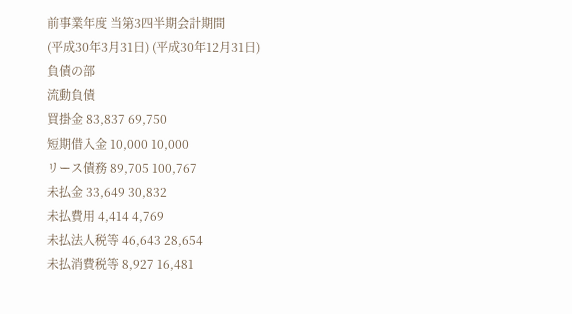前事業年度 当第3四半期会計期間
(平成30年3月31日) (平成30年12月31日)
負債の部
流動負債
買掛金 83,837 69,750
短期借入金 10,000 10,000
リース債務 89,705 100,767
未払金 33,649 30,832
未払費用 4,414 4,769
未払法人税等 46,643 28,654
未払消費税等 8,927 16,481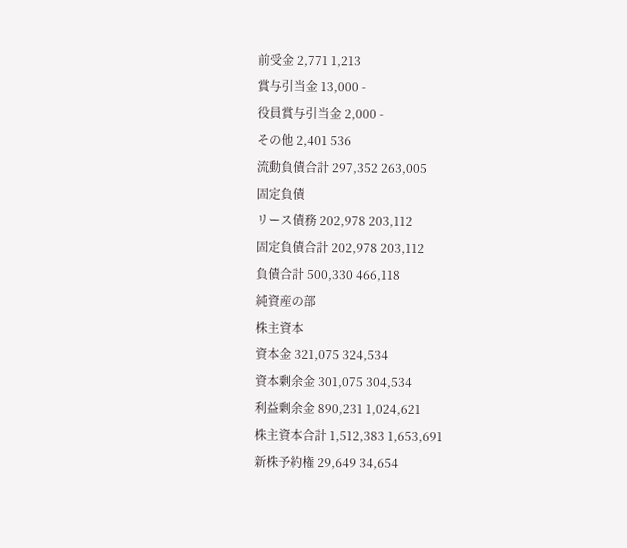前受金 2,771 1,213
賞与引当金 13,000 -
役員賞与引当金 2,000 -
その他 2,401 536
流動負債合計 297,352 263,005
固定負債
リース債務 202,978 203,112
固定負債合計 202,978 203,112
負債合計 500,330 466,118
純資産の部
株主資本
資本金 321,075 324,534
資本剰余金 301,075 304,534
利益剰余金 890,231 1,024,621
株主資本合計 1,512,383 1,653,691
新株予約権 29,649 34,654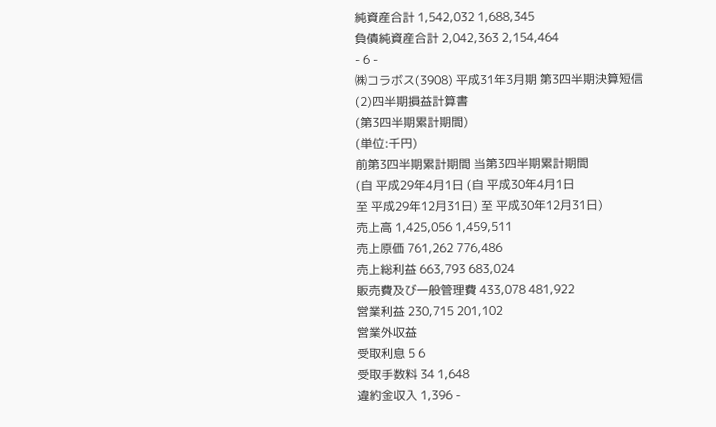純資産合計 1,542,032 1,688,345
負債純資産合計 2,042,363 2,154,464
- 6 -
㈱コラボス(3908) 平成31年3月期 第3四半期決算短信
(2)四半期損益計算書
(第3四半期累計期間)
(単位:千円)
前第3四半期累計期間 当第3四半期累計期間
(自 平成29年4月1日 (自 平成30年4月1日
至 平成29年12月31日) 至 平成30年12月31日)
売上高 1,425,056 1,459,511
売上原価 761,262 776,486
売上総利益 663,793 683,024
販売費及び一般管理費 433,078 481,922
営業利益 230,715 201,102
営業外収益
受取利息 5 6
受取手数料 34 1,648
違約金収入 1,396 -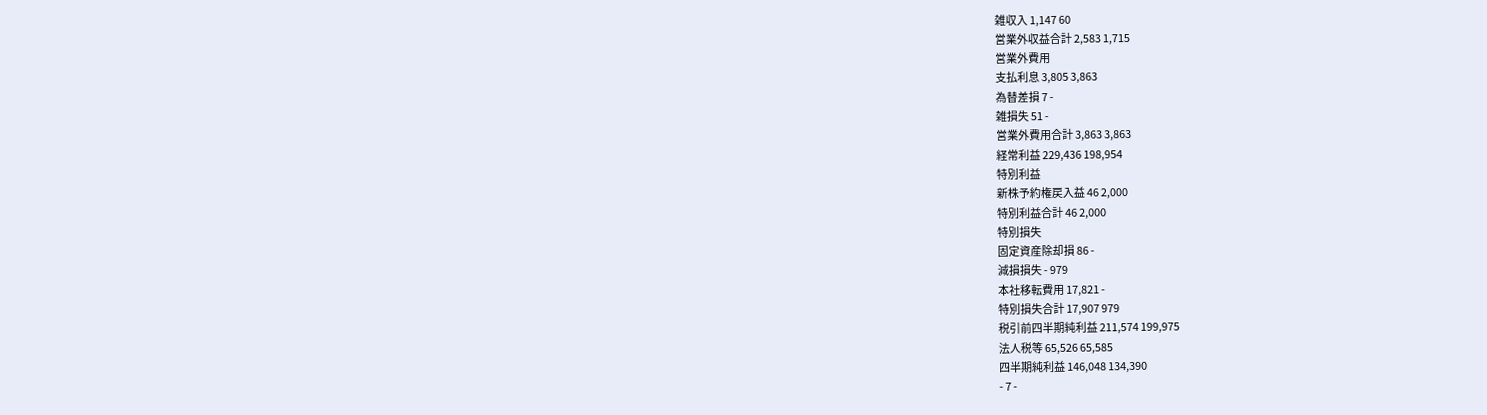雑収入 1,147 60
営業外収益合計 2,583 1,715
営業外費用
支払利息 3,805 3,863
為替差損 7 -
雑損失 51 -
営業外費用合計 3,863 3,863
経常利益 229,436 198,954
特別利益
新株予約権戻入益 46 2,000
特別利益合計 46 2,000
特別損失
固定資産除却損 86 -
減損損失 - 979
本社移転費用 17,821 -
特別損失合計 17,907 979
税引前四半期純利益 211,574 199,975
法人税等 65,526 65,585
四半期純利益 146,048 134,390
- 7 -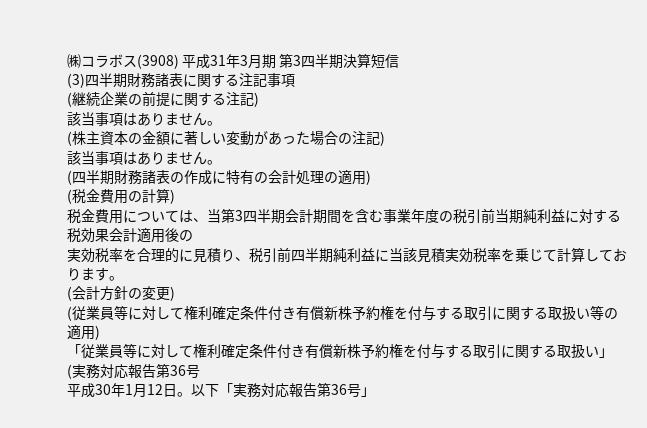㈱コラボス(3908) 平成31年3月期 第3四半期決算短信
(3)四半期財務諸表に関する注記事項
(継続企業の前提に関する注記)
該当事項はありません。
(株主資本の金額に著しい変動があった場合の注記)
該当事項はありません。
(四半期財務諸表の作成に特有の会計処理の適用)
(税金費用の計算)
税金費用については、当第3四半期会計期間を含む事業年度の税引前当期純利益に対する税効果会計適用後の
実効税率を合理的に見積り、税引前四半期純利益に当該見積実効税率を乗じて計算しております。
(会計方針の変更)
(従業員等に対して権利確定条件付き有償新株予約権を付与する取引に関する取扱い等の適用)
「従業員等に対して権利確定条件付き有償新株予約権を付与する取引に関する取扱い」(実務対応報告第36号
平成30年1月12日。以下「実務対応報告第36号」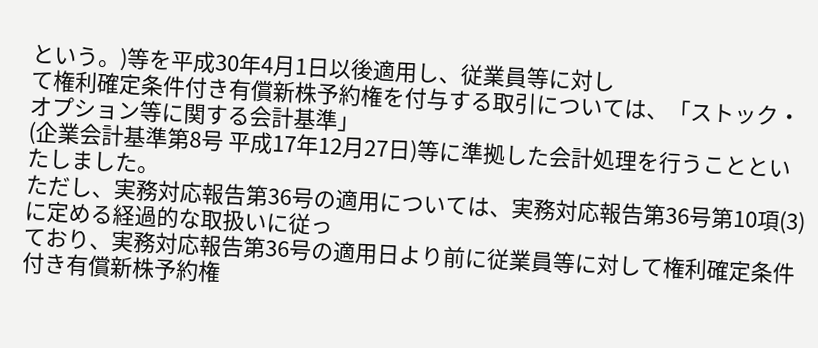という。)等を平成30年4月1日以後適用し、従業員等に対し
て権利確定条件付き有償新株予約権を付与する取引については、「ストック・オプション等に関する会計基準」
(企業会計基準第8号 平成17年12月27日)等に準拠した会計処理を行うことといたしました。
ただし、実務対応報告第36号の適用については、実務対応報告第36号第10項(3)に定める経過的な取扱いに従っ
ており、実務対応報告第36号の適用日より前に従業員等に対して権利確定条件付き有償新株予約権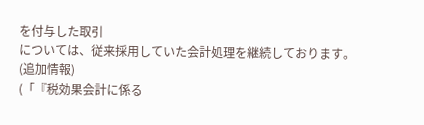を付与した取引
については、従来採用していた会計処理を継続しております。
(追加情報)
(「『税効果会計に係る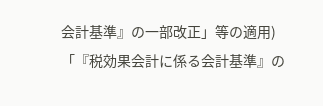会計基準』の一部改正」等の適用)
「『税効果会計に係る会計基準』の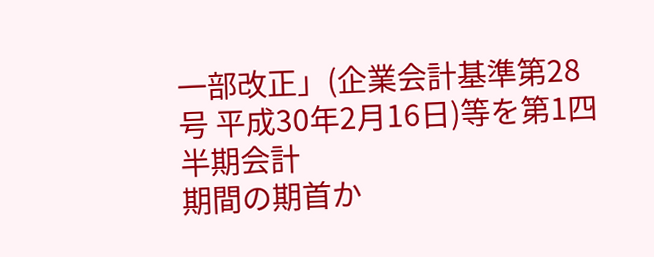一部改正」(企業会計基準第28号 平成30年2月16日)等を第1四半期会計
期間の期首か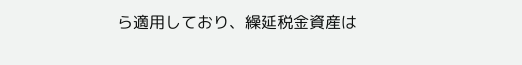ら適用しており、繰延税金資産は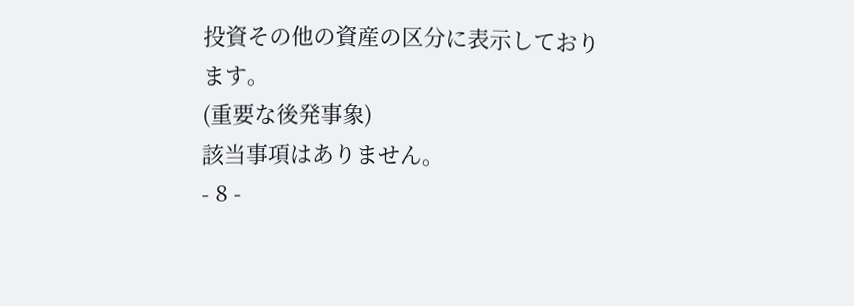投資その他の資産の区分に表示しております。
(重要な後発事象)
該当事項はありません。
- 8 -